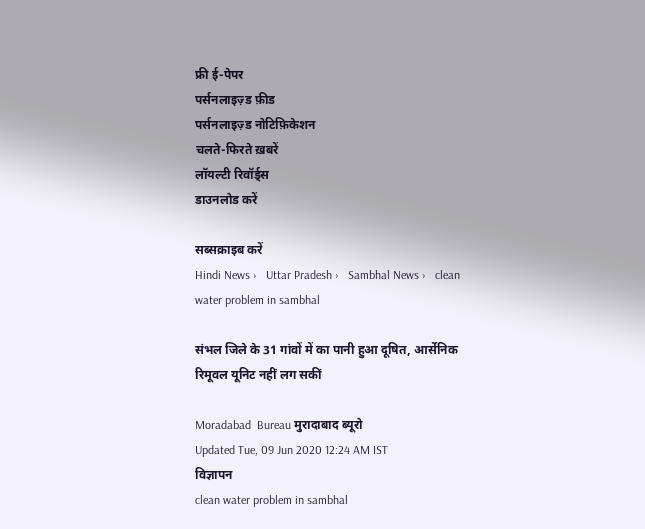फ्री ई-पेपर
पर्सनलाइज़्ड फ़ीड
पर्सनलाइज़्ड नोटिफ़िकेशन
चलते-फिरते ख़बरें
लॉयल्टी रिवॉर्ड्स
डाउनलोड करें

सब्सक्राइब करें
Hindi News ›   Uttar Pradesh ›   Sambhal News ›   clean water problem in sambhal

संभल जिले के 31 गांवों में का पानी हुआ दूषित, आर्सेनिक रिमूवल यूनिट नहीं लग सकीं

Moradabad  Bureau मुरादाबाद ब्यूरो
Updated Tue, 09 Jun 2020 12:24 AM IST
विज्ञापन
clean water problem in sambhal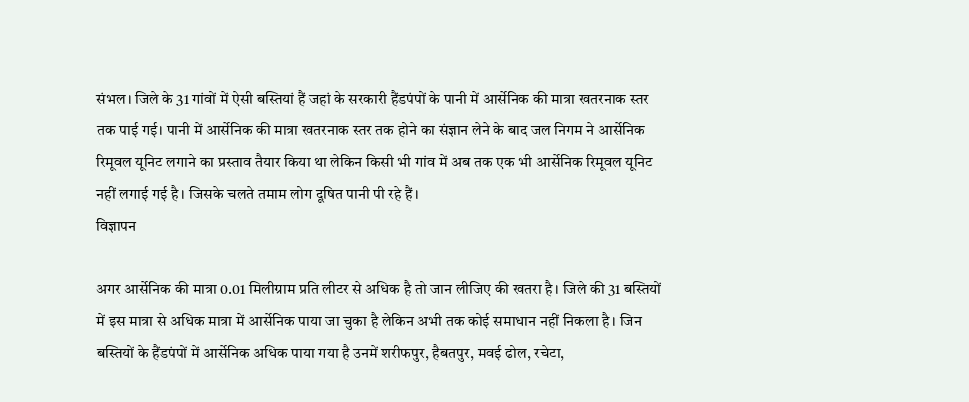संभल। जिले के 31 गांवों में ऐसी बस्तियां हैं जहां के सरकारी हैंडपंपों के पानी में आर्सेनिक की मात्रा खतरनाक स्तर तक पाई गई। पानी में आर्सेनिक की मात्रा खतरनाक स्तर तक होने का संज्ञान लेने के बाद जल निगम ने आर्सेनिक रिमूवल यूनिट लगाने का प्रस्ताव तैयार किया था लेकिन किसी भी गांव में अब तक एक भी आर्सेनिक रिमूवल यूनिट नहीं लगाई गई है। जिसके चलते तमाम लोग दूषित पानी पी रहे हैं।
विज्ञापन

अगर आर्सेनिक की मात्रा 0.01 मिलीग्राम प्रति लीटर से अधिक है तो जान लीजिए की खतरा है। जिले की 31 बस्तियों में इस मात्रा से अधिक मात्रा में आर्सेनिक पाया जा चुका है लेकिन अभी तक कोई समाधान नहीं निकला है। जिन बस्तियों के हैंडपंपों में आर्सेनिक अधिक पाया गया है उनमें शरीफपुर, हैबतपुर, मवई ढोल, रचेटा,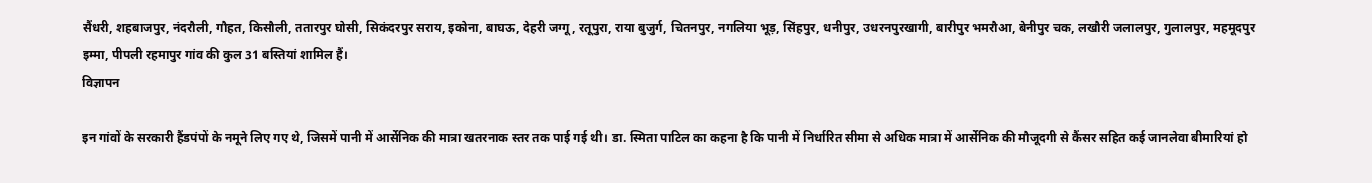सैंधरी, शहबाजपुर, नंदरौली, गौहत, किसौली, ततारपुर घोसी, सिकंदरपुर सराय, इकोना, बाघऊ, देहरी जग्गू, रतूपुरा, राया बुजुर्ग, चितनपुर, नगलिया भूड़, सिंहपुर, धनीपुर, उधरनपुरखागी, बारीपुर भमरौआ, बेनीपुर चक, लखौरी जलालपुर, गुलालपुर, महमूदपुर इम्मा, पीपली रहमापुर गांव की कुल 31 बस्तियां शामिल हैं।
विज्ञापन

इन गांवों के सरकारी हैंडपंपों के नमूने लिए गए थे, जिसमें पानी में आर्सेनिक की मात्रा खतरनाक स्तर तक पाई गई थी। डा. स्मिता पाटिल का कहना है कि पानी में निर्धारित सीमा से अधिक मात्रा में आर्सेनिक की मौजूदगी से कैंसर सहित कई जानलेवा बीमारियां हो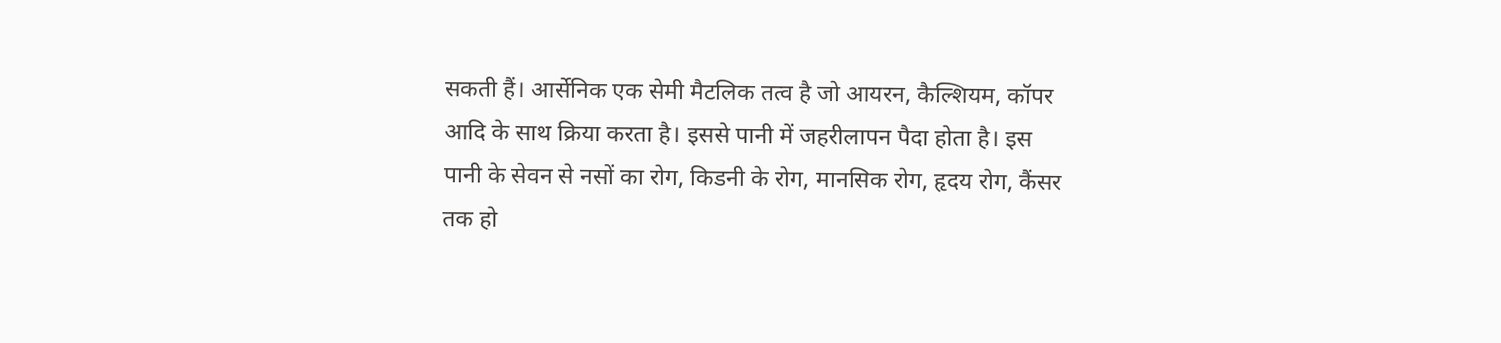सकती हैं। आर्सेनिक एक सेमी मैटलिक तत्व है जो आयरन, कैल्शियम, कॉपर आदि के साथ क्रिया करता है। इससे पानी में जहरीलापन पैदा होता है। इस पानी के सेवन से नसों का रोग, किडनी के रोग, मानसिक रोग, हृदय रोग, कैंसर तक हो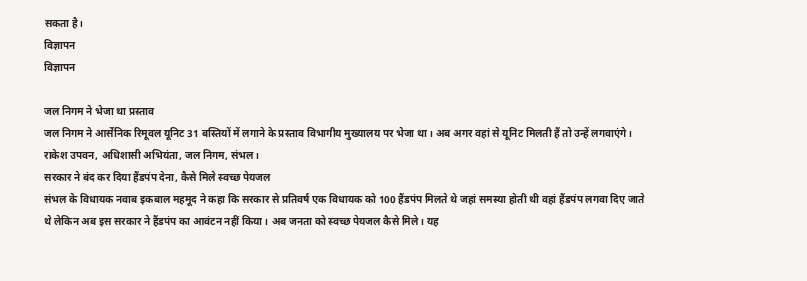सकता है।
विज्ञापन
विज्ञापन

जल निगम ने भेजा था प्रस्ताव
जल निगम ने आर्सेनिक रिमूवल यूनिट 31 बस्तियों में लगाने के प्रस्ताव विभागीय मुख्यालय पर भेजा था। अब अगर वहां से यूनिट मिलती हैं तो उन्हें लगवाएंगे।
राकेश उपवन, अधिशासी अभियंता, जल निगम, संभल।
सरकार ने बंद कर दिया हैंडपंप देना, कैसे मिले स्वच्छ पेयजल
संभल के विधायक नवाब इकबाल महमूद ने कहा कि सरकार से प्रतिवर्ष एक विधायक को 100 हैंडपंप मिलते थे जहां समस्या होती थी वहां हैंडपंप लगवा दिए जाते थे लेकिन अब इस सरकार ने हैंडपंप का आवंटन नहीं किया। अब जनता को स्वच्छ पेयजल कैसे मिले। यह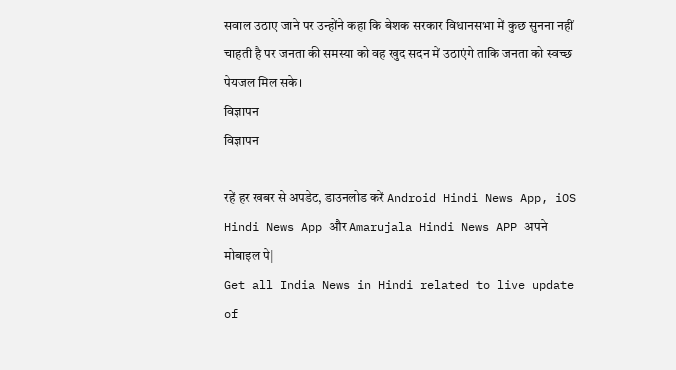सवाल उठाए जाने पर उन्होंने कहा कि बेशक सरकार विधानसभा में कुछ सुनना नहीं चाहती है पर जनता की समस्या को वह खुद सदन में उठाएंगे ताकि जनता को स्वच्छ पेयजल मिल सके।
विज्ञापन
विज्ञापन

रहें हर खबर से अपडेट, डाउनलोड करें Android Hindi News App, iOS Hindi News App और Amarujala Hindi News APP अपने मोबाइल पे|
Get all India News in Hindi related to live update of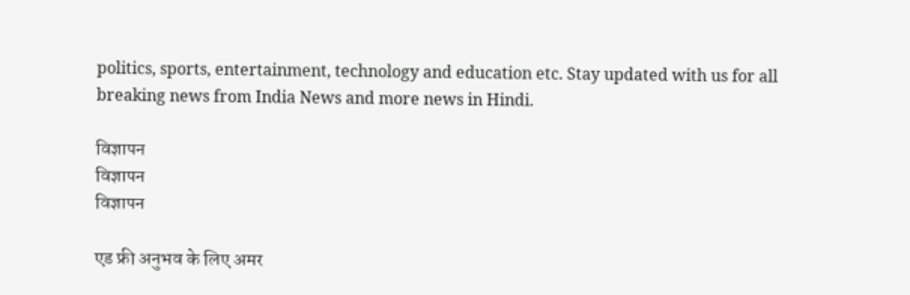politics, sports, entertainment, technology and education etc. Stay updated with us for all breaking news from India News and more news in Hindi.

विज्ञापन
विज्ञापन
विज्ञापन

एड फ्री अनुभव के लिए अमर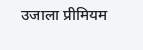उजाला प्रीमियम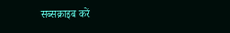सब्सक्राइब करें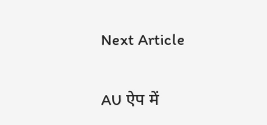Next Article

AU ऐप में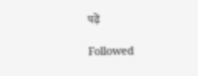पढ़ें

Followed